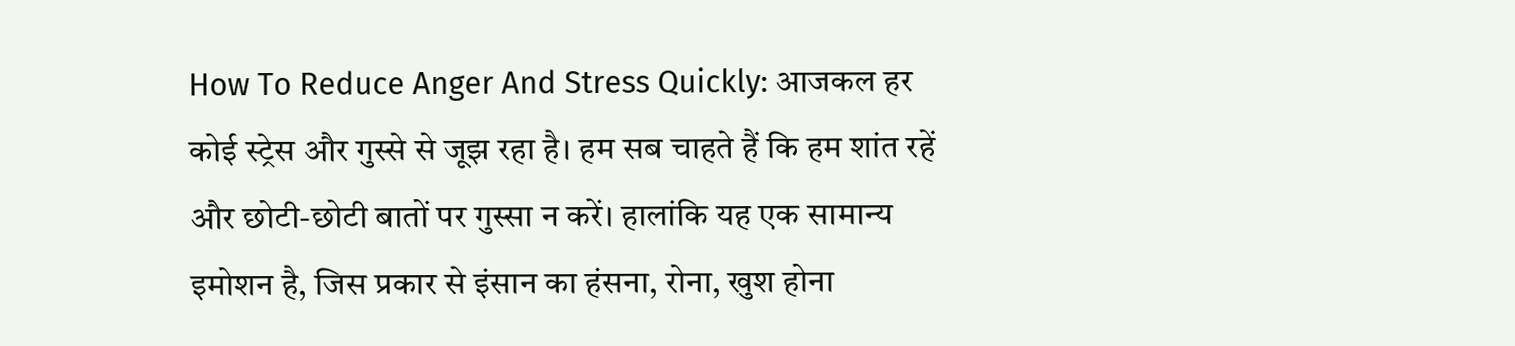How To Reduce Anger And Stress Quickly: आजकल हर कोई स्ट्रेस और गुस्से से जूझ रहा है। हम सब चाहते हैं कि हम शांत रहें और छोटी-छोटी बातों पर गुस्सा न करें। हालांकि यह एक सामान्य इमोशन है, जिस प्रकार से इंसान का हंसना, रोना, खुश होना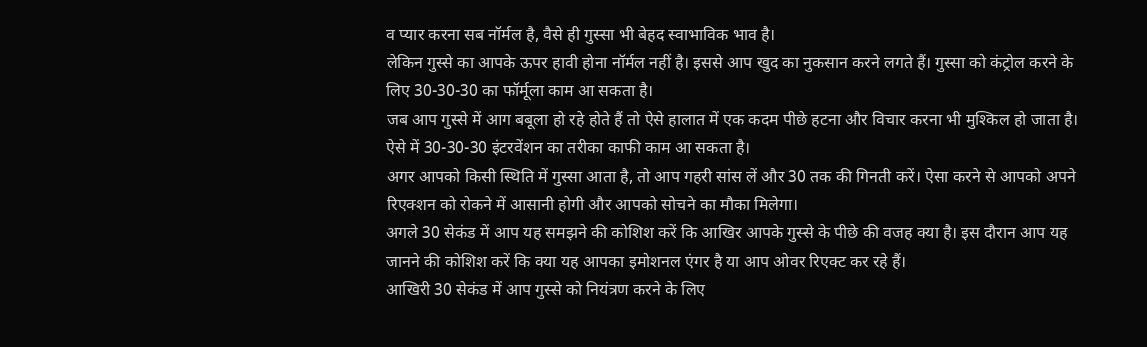व प्यार करना सब नॉर्मल है, वैसे ही गुस्सा भी बेहद स्वाभाविक भाव है।
लेकिन गुस्से का आपके ऊपर हावी होना नॉर्मल नहीं है। इससे आप खुद का नुकसान करने लगते हैं। गुस्सा को कंट्रोल करने के लिए 30-30-30 का फॉर्मूला काम आ सकता है।
जब आप गुस्से में आग बबूला हो रहे होते हैं तो ऐसे हालात में एक कदम पीछे हटना और विचार करना भी मुश्किल हो जाता है। ऐसे में 30-30-30 इंटरवेंशन का तरीका काफी काम आ सकता है।
अगर आपको किसी स्थिति में गुस्सा आता है, तो आप गहरी सांस लें और 30 तक की गिनती करें। ऐसा करने से आपको अपने रिएक्शन को रोकने में आसानी होगी और आपको सोचने का मौका मिलेगा।
अगले 30 सेकंड में आप यह समझने की कोशिश करें कि आखिर आपके गुस्से के पीछे की वजह क्या है। इस दौरान आप यह जानने की कोशिश करें कि क्या यह आपका इमोशनल एंगर है या आप ओवर रिएक्ट कर रहे हैं।
आखिरी 30 सेकंड में आप गुस्से को नियंत्रण करने के लिए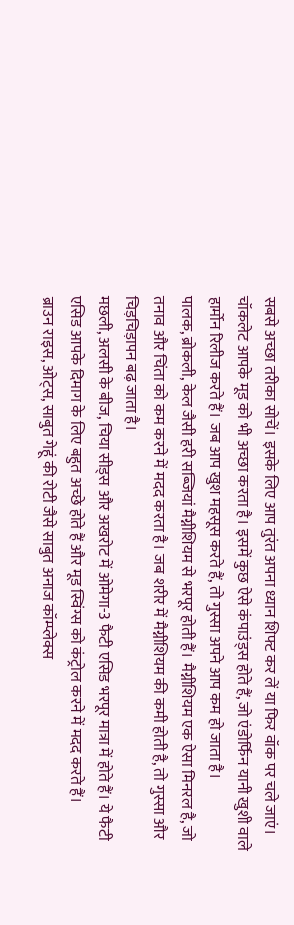सबसे अच्छा तरीका सोचें। इसके लिए आप तुरंत अपना ध्यान शिफ्ट कर लें या फिर वॉक पर चले जाएं।
चॉकलेट आपके मूड को भी अच्छा करता है। इसमें कुछ ऐसे कंपाउंड्स होते हैं, जो एंडोर्फिन यानी खुशी वाले हार्मोन रिलीज करते हैं। जब आप खुश महसूस करते हैं, तो गुस्सा अपने आप कम हो जाता है।
पालक, ब्रोकली, केल जैसी हरी सब्जियां मैग्नीशियम से भरपूर होती हैं। मैग्नीशियम एक ऐसा मिनरल है, जो तनाव और चिंता को कम करने में मदद करता है। जब शरीर में मैग्नीशियम की कमी होती है, तो गुस्सा और चिड़चिड़ापन बढ़ जाता है।
मछली, अलसी के बीज, चिया सीड्स और अखरोट में ओमेगा-3 फैटी एसिड भरपूर मात्रा में होते हैं। ये फैटी एसिड आपके दिमाग के लिए बहुत अच्छे होते हैं और मूड स्विंग्स को कंट्रोल करने में मदद करते हैं।
ब्राउन राइस, ओट्स, साबुत गेहूं की रोटी जैसे साबुत अनाज कॉम्प्लेक्स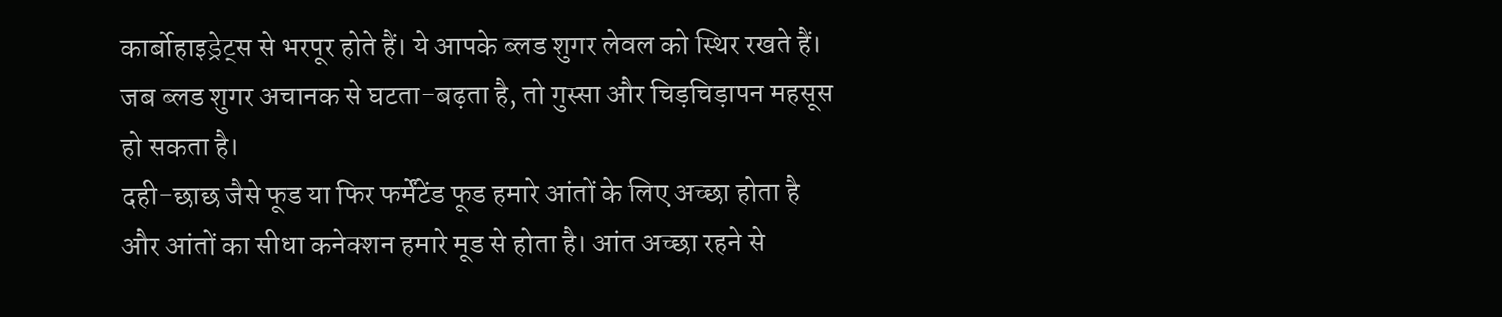कार्बोहाइड्रेट्स से भरपूर होते हैं। ये आपके ब्लड शुगर लेवल को स्थिर रखते हैं। जब ब्लड शुगर अचानक से घटता-बढ़ता है, तो गुस्सा और चिड़चिड़ापन महसूस हो सकता है।
दही-छाछ जैसे फूड या फिर फर्मेंटेंड फूड हमारे आंतों के लिए अच्छा होता है और आंतों का सीधा कनेक्शन हमारे मूड से होता है। आंत अच्छा रहने से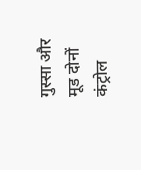गुस्सा और मूड दोनों कंट्रोल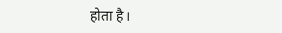होता है।